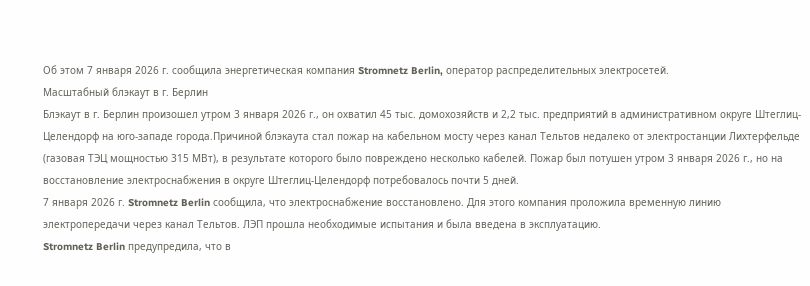Об этом 7 января 2026 г. сообщила энергетическая компания Stromnetz Berlin, оператор распределительных электросетей.
Масштабный блэкаут в г. Берлин
Блэкаут в г. Берлин произошел утром 3 января 2026 г., он охватил 45 тыс. домохозяйств и 2,2 тыс. предприятий в административном округе Штеглиц-Целендорф на юго-западе города.Причиной блэкаута стал пожар на кабельном мосту через канал Тельтов недалеко от электростанции Лихтерфельде (газовая ТЭЦ мощностью 315 МВт), в результате которого было повреждено несколько кабелей. Пожар был потушен утром 3 января 2026 г., но на восстановление электроснабжения в округе Штеглиц-Целендорф потребовалось почти 5 дней.
7 января 2026 г. Stromnetz Berlin сообщила, что электроснабжение восстановлено. Для этого компания проложила временную линию электропередачи через канал Тельтов. ЛЭП прошла необходимые испытания и была введена в эксплуатацию.
Stromnetz Berlin предупредила, что в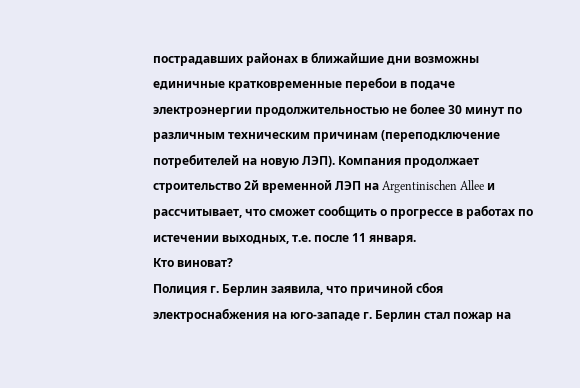пострадавших районах в ближайшие дни возможны единичные кратковременные перебои в подаче электроэнергии продолжительностью не более 30 минут по различным техническим причинам (переподключение потребителей на новую ЛЭП). Компания продолжает строительство 2й временной ЛЭП на Argentinischen Allee и рассчитывает, что сможет сообщить о прогрессе в работах по истечении выходных, т.е. после 11 января.
Кто виноват?
Полиция г. Берлин заявила, что причиной сбоя электроснабжения на юго-западе г. Берлин стал пожар на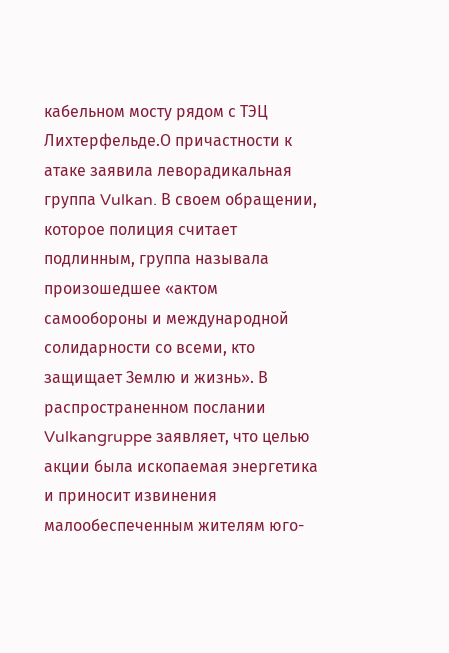кабельном мосту рядом с ТЭЦ Лихтерфельде.О причастности к атаке заявила леворадикальная группа Vulkan. В своем обращении, которое полиция считает подлинным, группа называла произошедшее «актом самообороны и международной солидарности со всеми, кто защищает Землю и жизнь». В распространенном послании Vulkangruppe заявляет, что целью акции была ископаемая энергетика и приносит извинения малообеспеченным жителям юго-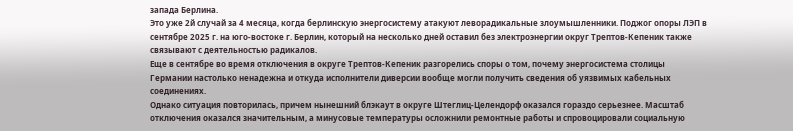запада Берлина.
Это уже 2й случай за 4 месяца, когда берлинскую энергосистему атакуют леворадикальные злоумышленники. Поджог опоры ЛЭП в сентябре 2025 г. на юго-востоке г. Берлин, который на несколько дней оставил без электроэнергии округ Трептов-Кепеник также связывают с деятельностью радикалов.
Еще в сентябре во время отключения в округе Трептов-Кепеник разгорелись споры о том, почему энергосистема столицы Германии настолько ненадежна и откуда исполнители диверсии вообще могли получить сведения об уязвимых кабельных соединениях.
Однако ситуация повторилась, причем нынешний блэкаут в округе Штеглиц-Целендорф оказался гораздо серьезнее. Масштаб отключения оказался значительным, а минусовые температуры осложнили ремонтные работы и спровоцировали социальную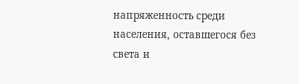напряженность среди населения, оставшегося без света и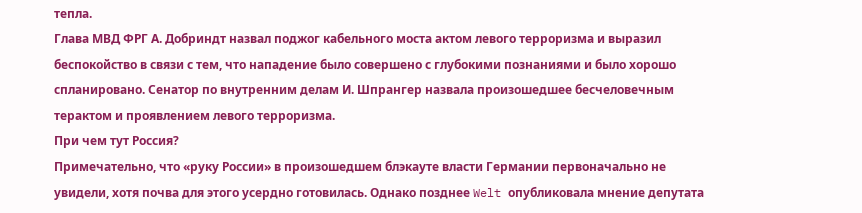тепла.
Глава МВД ФРГ А. Добриндт назвал поджог кабельного моста актом левого терроризма и выразил беспокойство в связи с тем, что нападение было совершено с глубокими познаниями и было хорошо спланировано. Сенатор по внутренним делам И. Шпрангер назвала произошедшее бесчеловечным терактом и проявлением левого терроризма.
При чем тут Россия?
Примечательно, что «руку России» в произошедшем блэкауте власти Германии первоначально не увидели, хотя почва для этого усердно готовилась. Однако позднее Welt опубликовала мнение депутата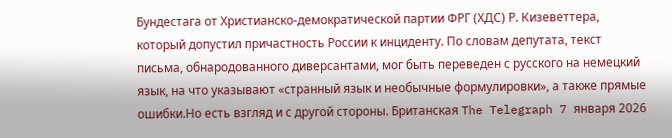Бундестага от Христианско-демократической партии ФРГ (ХДС) Р. Кизеветтера, который допустил причастность России к инциденту. По словам депутата, текст письма, обнародованного диверсантами, мог быть переведен с русского на немецкий язык, на что указывают «странный язык и необычные формулировки», а также прямые ошибки.Но есть взгляд и с другой стороны. Британская The Telegraph 7 января 2026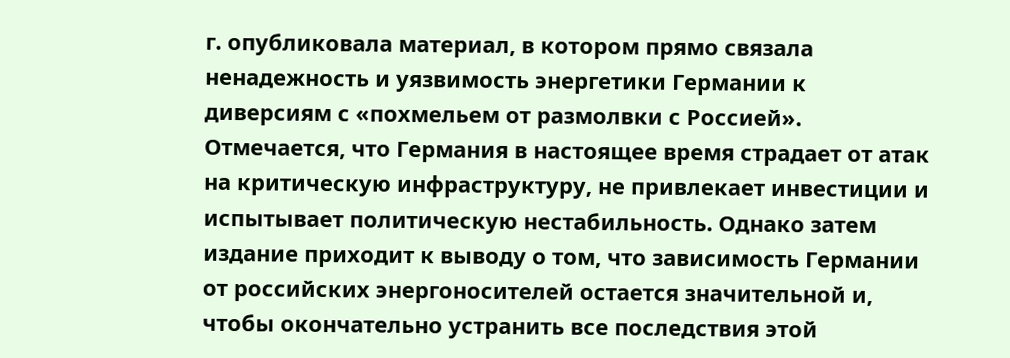г. опубликовала материал, в котором прямо связала ненадежность и уязвимость энергетики Германии к диверсиям с «похмельем от размолвки с Россией». Отмечается, что Германия в настоящее время страдает от атак на критическую инфраструктуру, не привлекает инвестиции и испытывает политическую нестабильность. Однако затем издание приходит к выводу о том, что зависимость Германии от российских энергоносителей остается значительной и, чтобы окончательно устранить все последствия этой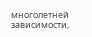многолетней зависимости,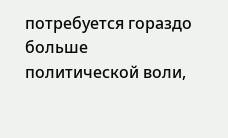потребуется гораздо больше политической воли,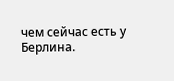чем сейчас есть у Берлина.